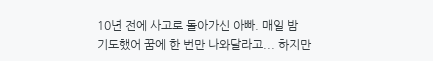10년 전에 사고로 돌아가신 아빠. 매일 밤 기도했어 꿈에 한 번만 나와달라고... 하지만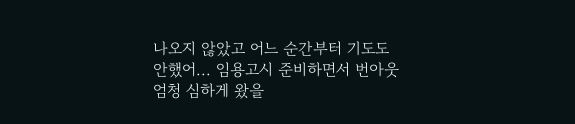나오지 않았고 어느 순간부터 기도도 안했어... 임용고시 준비하면서 번아웃 엄청 심하게 왔을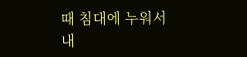때 침대에 누워서 내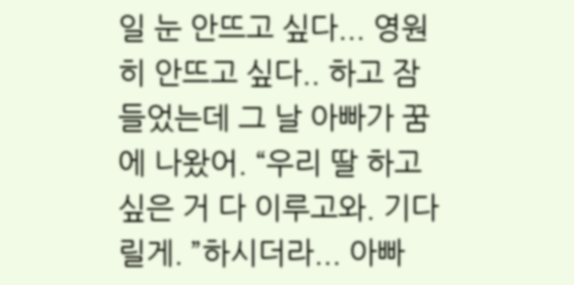일 눈 안뜨고 싶다... 영원히 안뜨고 싶다.. 하고 잠들었는데 그 날 아빠가 꿈에 나왔어. “우리 딸 하고싶은 거 다 이루고와. 기다릴게. ”하시더라... 아빠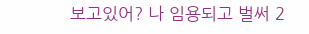보고있어? 나 임용되고 벌써 2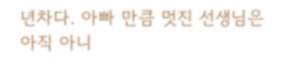년차다. 아빠 만큼 멋진 선생님은 아직 아니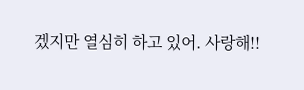겠지만 열심히 하고 있어. 사랑해!!